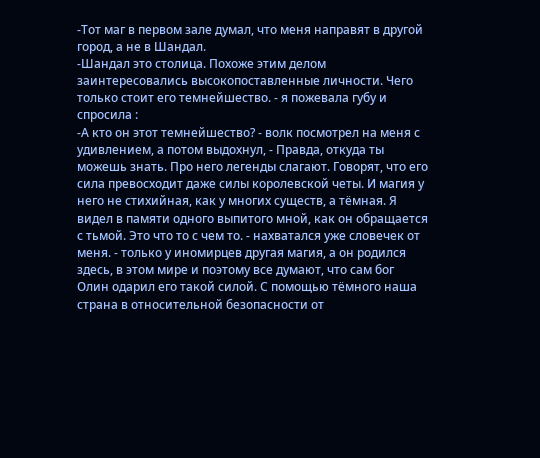-Тот маг в первом зале думал, что меня направят в другой город, а не в Шандал.
-Шандал это столица. Похоже этим делом заинтересовались высокопоставленные личности. Чего только стоит его темнейшество. - я пожевала губу и спросила :
-А кто он этот темнейшество? - волк посмотрел на меня с удивлением, а потом выдохнул, - Правда, откуда ты можешь знать. Про него легенды слагают. Говорят, что его сила превосходит даже силы королевской четы. И магия у него не стихийная, как у многих существ, а тёмная. Я видел в памяти одного выпитого мной, как он обращается с тьмой. Это что то с чем то. - нахватался уже словечек от меня. - только у иномирцев другая магия, а он родился здесь, в этом мире и поэтому все думают, что сам бог Олин одарил его такой силой. С помощью тёмного наша страна в относительной безопасности от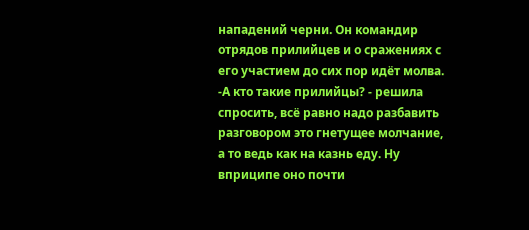нападений черни. Он командир отрядов прилийцев и о сражениях с его участием до сих пор идёт молва.
-А кто такие прилийцы? - решила спросить, всё равно надо разбавить разговором это гнетущее молчание, а то ведь как на казнь еду. Ну вприципе оно почти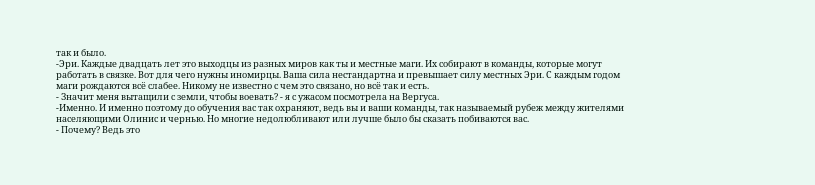так и было.
-Эри. Каждые двадцать лет это выходцы из разных миров как ты и местные маги. Их собирают в команды, которые могут работать в связке. Вот для чего нужны иномирцы. Ваша сила нестандартна и превышает силу местных Эри. С каждым годом маги рождаются всё слабее. Никому не известно с чем это связано, но всё так и есть.
- Значит меня вытащили с земли, чтобы воевать? - я с ужасом посмотрела на Вергуса.
-Именно. И именно поэтому до обучения вас так охраняют, ведь вы и ваши команды, так называемый рубеж между жителями населяющими Олинис и чернью. Но многие недолюбливают или лучше было бы сказать побиваются вас.
- Почему? Ведь это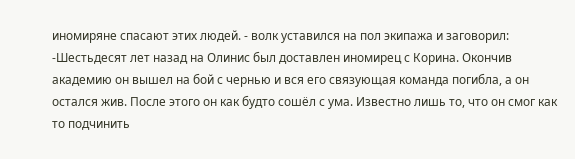иномиряне спасают этих людей. - волк уставился на пол экипажа и заговорил:
-Шестьдесят лет назад на Олинис был доставлен иномирец с Корина. Окончив академию он вышел на бой с чернью и вся его связующая команда погибла, а он остался жив. После этого он как будто сошёл с ума. Известно лишь то, что он смог как то подчинить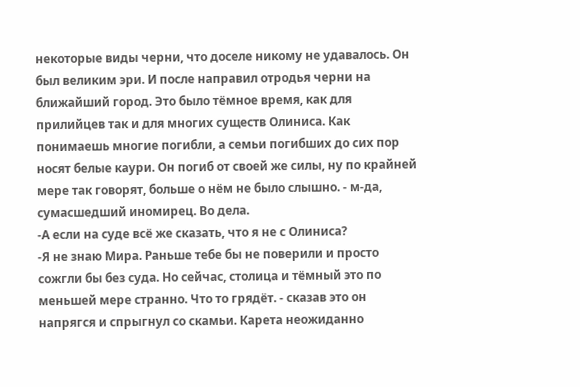некоторые виды черни, что доселе никому не удавалось. Он был великим эри. И после направил отродья черни на ближайший город. Это было тёмное время, как для прилийцев так и для многих существ Олиниса. Как понимаешь многие погибли, а семьи погибших до сих пор носят белые каури. Он погиб от своей же силы, ну по крайней мере так говорят, больше о нём не было слышно. - м-да, сумасшедший иномирец. Во дела.
-А если на суде всё же сказать, что я не с Олиниса?
-Я не знаю Мира. Раньше тебе бы не поверили и просто сожгли бы без суда. Но сейчас, столица и тёмный это по меньшей мере странно. Что то грядёт. - сказав это он напрягся и спрыгнул со скамьи. Карета неожиданно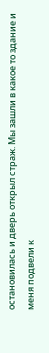остановилась и дверь открыл страж. Мы зашли в какое то здание и меня подвели к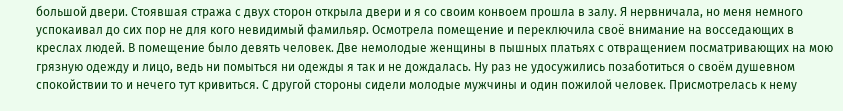большой двери. Стоявшая стража с двух сторон открыла двери и я со своим конвоем прошла в залу. Я нервничала, но меня немного успокаивал до сих пор не для кого невидимый фамильяр. Осмотрела помещение и переключила своё внимание на восседающих в креслах людей. В помещение было девять человек. Две немолодые женщины в пышных платьях с отвращением посматривающих на мою грязную одежду и лицо, ведь ни помыться ни одежды я так и не дождалась. Ну раз не удосужились позаботиться о своём душевном спокойствии то и нечего тут кривиться. С другой стороны сидели молодые мужчины и один пожилой человек. Присмотрелась к нему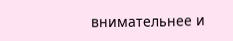внимательнее и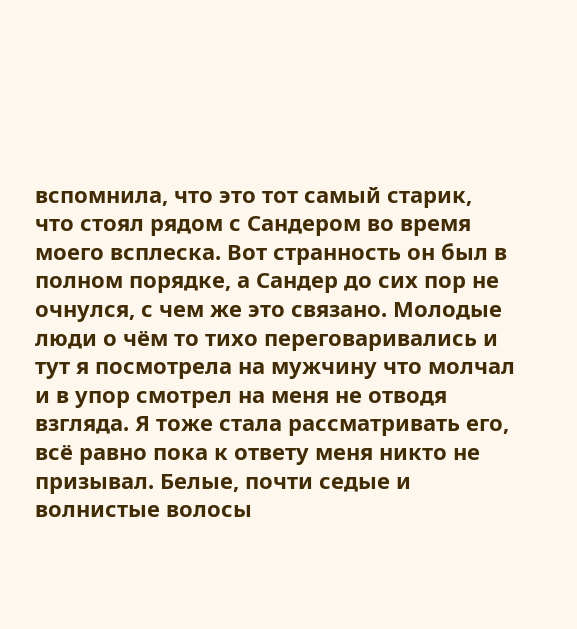вспомнила, что это тот самый старик, что стоял рядом с Сандером во время моего всплеска. Вот странность он был в полном порядке, а Сандер до сих пор не очнулся, с чем же это связано. Молодые люди о чём то тихо переговаривались и тут я посмотрела на мужчину что молчал и в упор смотрел на меня не отводя взгляда. Я тоже стала рассматривать его, всё равно пока к ответу меня никто не призывал. Белые, почти седые и волнистые волосы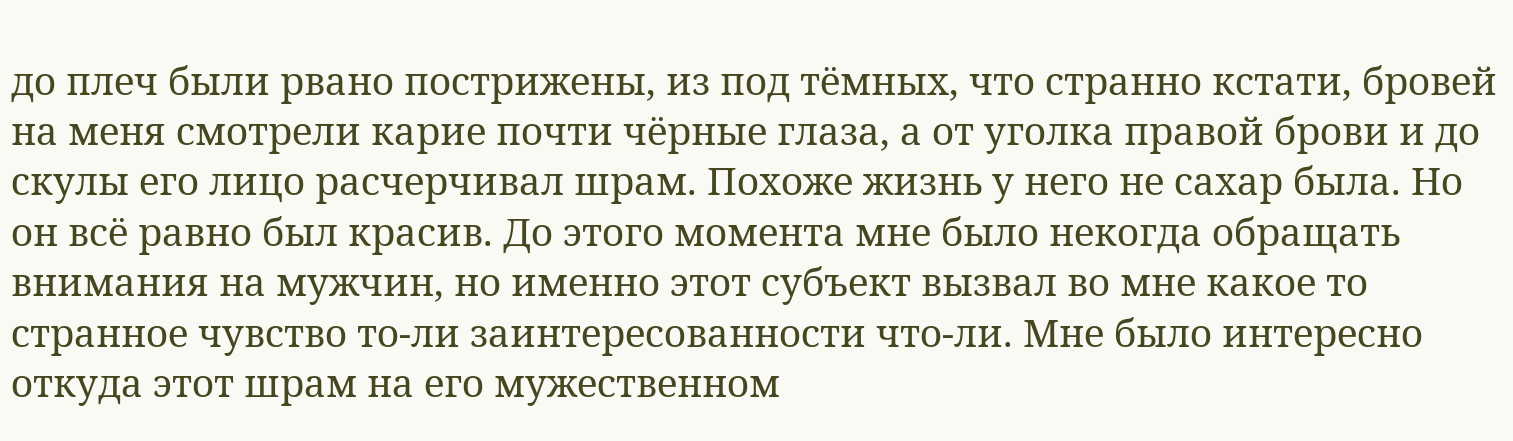до плеч были рвано пострижены, из под тёмных, что странно кстати, бровей на меня смотрели карие почти чёрные глаза, а от уголка правой брови и до скулы его лицо расчерчивал шрам. Похоже жизнь у него не сахар была. Но он всё равно был красив. До этого момента мне было некогда обращать внимания на мужчин, но именно этот субъект вызвал во мне какое то странное чувство то-ли заинтересованности что-ли. Мне было интересно откуда этот шрам на его мужественном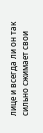лице и всегда ли он так сильно сжимает свои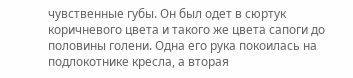чувственные губы. Он был одет в сюртук коричневого цвета и такого же цвета сапоги до половины голени. Одна его рука покоилась на подлокотнике кресла, а вторая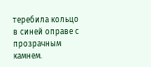теребила кольцо в синей оправе с прозрачным камнем.